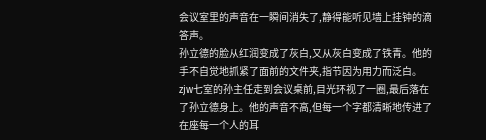会议室里的声音在一瞬间消失了,静得能听见墙上挂钟的滴答声。
孙立德的脸从红润变成了灰白,又从灰白变成了铁青。他的手不自觉地抓紧了面前的文件夹,指节因为用力而泛白。
zjw七室的孙主任走到会议桌前,目光环视了一圈,最后落在了孙立德身上。他的声音不高,但每一个字都清晰地传进了在座每一个人的耳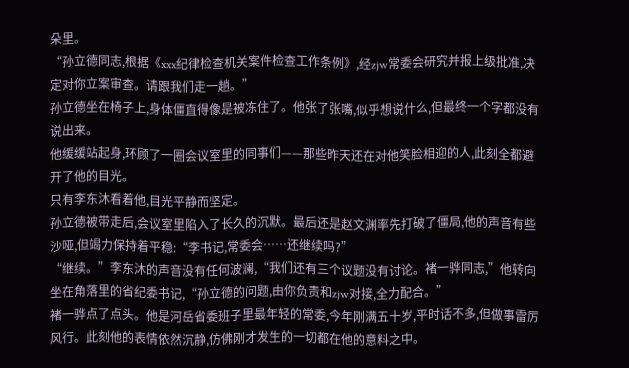朵里。
“孙立德同志,根据《xxx纪律检查机关案件检查工作条例》,经zjw常委会研究并报上级批准,决定对你立案审查。请跟我们走一趟。”
孙立德坐在椅子上,身体僵直得像是被冻住了。他张了张嘴,似乎想说什么,但最终一个字都没有说出来。
他缓缓站起身,环顾了一圈会议室里的同事们——那些昨天还在对他笑脸相迎的人,此刻全都避开了他的目光。
只有李东沐看着他,目光平静而坚定。
孙立德被带走后,会议室里陷入了长久的沉默。最后还是赵文渊率先打破了僵局,他的声音有些沙哑,但竭力保持着平稳:“李书记,常委会……还继续吗?”
“继续。”李东沐的声音没有任何波澜,“我们还有三个议题没有讨论。褚一骅同志,”他转向坐在角落里的省纪委书记,“孙立德的问题,由你负责和zjw对接,全力配合。”
褚一骅点了点头。他是河岳省委班子里最年轻的常委,今年刚满五十岁,平时话不多,但做事雷厉风行。此刻他的表情依然沉静,仿佛刚才发生的一切都在他的意料之中。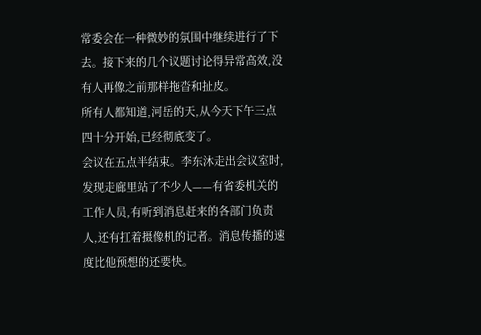常委会在一种微妙的氛围中继续进行了下去。接下来的几个议题讨论得异常高效,没有人再像之前那样拖沓和扯皮。
所有人都知道,河岳的天,从今天下午三点四十分开始,已经彻底变了。
会议在五点半结束。李东沐走出会议室时,发现走廊里站了不少人——有省委机关的工作人员,有听到消息赶来的各部门负责人,还有扛着摄像机的记者。消息传播的速度比他预想的还要快。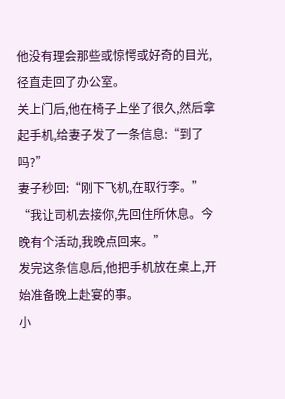他没有理会那些或惊愕或好奇的目光,径直走回了办公室。
关上门后,他在椅子上坐了很久,然后拿起手机,给妻子发了一条信息:“到了吗?”
妻子秒回:“刚下飞机,在取行李。”
“我让司机去接你,先回住所休息。今晚有个活动,我晚点回来。”
发完这条信息后,他把手机放在桌上,开始准备晚上赴宴的事。
小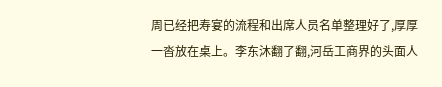周已经把寿宴的流程和出席人员名单整理好了,厚厚一沓放在桌上。李东沐翻了翻,河岳工商界的头面人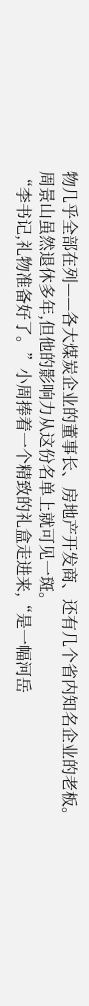物几乎全部在列——各大煤炭企业的董事长、房地产开发商、还有几个省内知名企业的老板。
周景山虽然退休多年,但他的影响力从这份名单上就可见一斑。
“李书记,礼物准备好了。”小周捧着一个精致的礼盒走进来,“是一幅河岳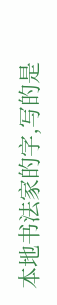本地书法家的字,写的是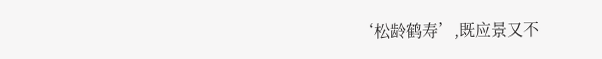‘松龄鹤寿’,既应景又不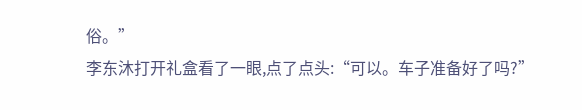俗。”
李东沐打开礼盒看了一眼,点了点头:“可以。车子准备好了吗?”